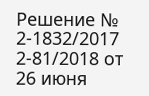Решение № 2-1832/2017 2-81/2018 от 26 июня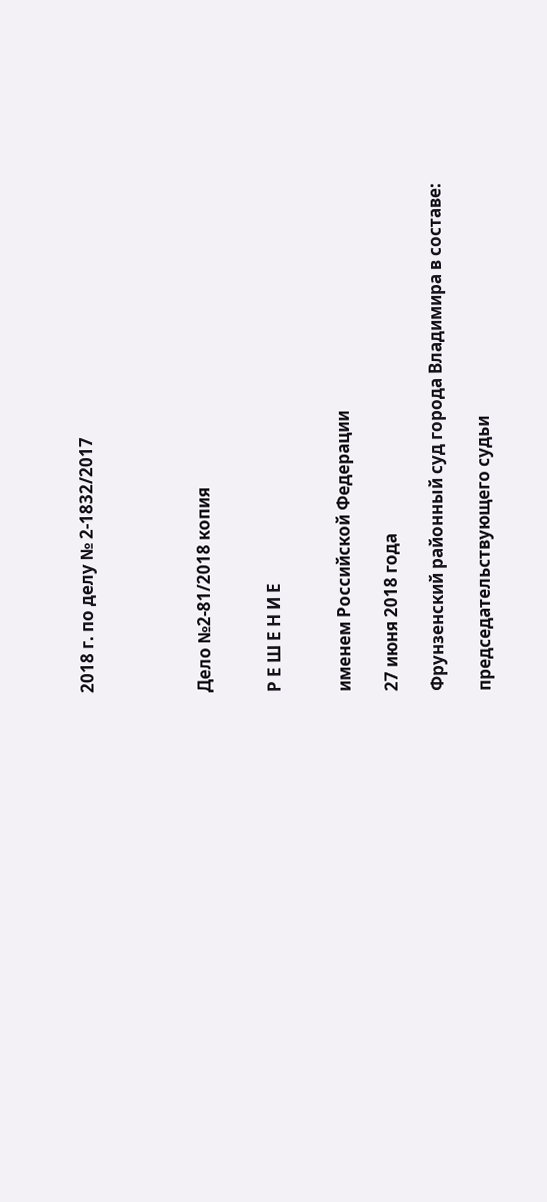2018 г. по делу № 2-1832/2017




Дело №2-81/2018 копия


Р Е Ш Е Н И Е


именем Российской Федерации

27 июня 2018 года

Фрунзенский районный суд города Владимира в составе:

председательствующего судьи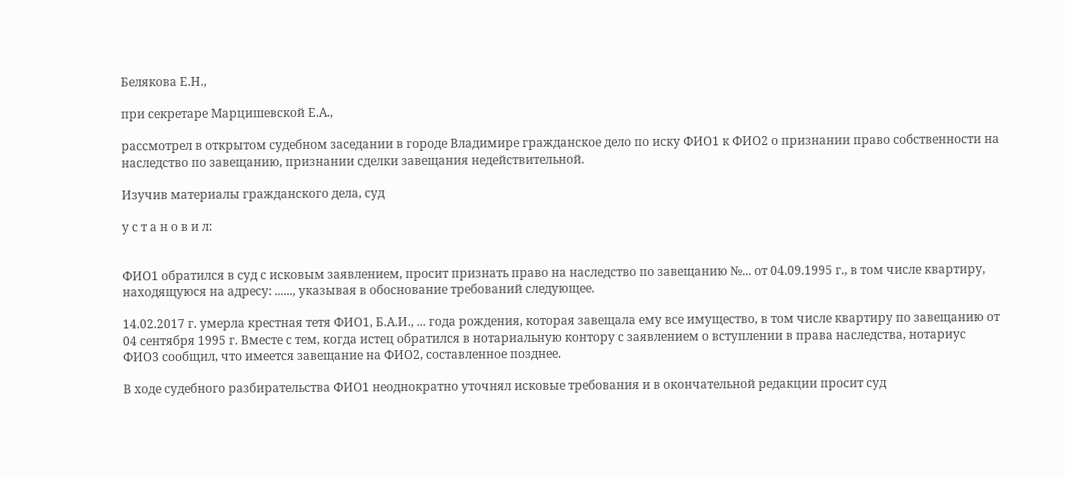Белякова Е.Н.,

при секретаре Марцишевской Е.А.,

рассмотрел в открытом судебном заседании в городе Владимире гражданское дело по иску ФИО1 к ФИО2 о признании право собственности на наследство по завещанию, признании сделки завещания недействительной.

Изучив материалы гражданского дела, суд

у с т а н о в и л:


ФИО1 обратился в суд с исковым заявлением, просит признать право на наследство по завещанию №... от 04.09.1995 г., в том числе квартиру, находящуюся на адресу: ......, указывая в обоснование требований следующее.

14.02.2017 г. умерла крестная тетя ФИО1, Б.А.И., ... года рождения, которая завещала ему все имущество, в том числе квартиру по завещанию от 04 сентября 1995 г. Вместе с тем, когда истец обратился в нотариальную контору с заявлением о вступлении в права наследства, нотариус ФИО3 сообщил, что имеется завещание на ФИО2, составленное позднее.

В ходе судебного разбирательства ФИО1 неоднократно уточнял исковые требования и в окончательной редакции просит суд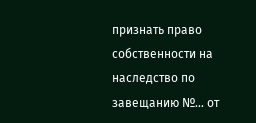признать право собственности на наследство по завещанию №... от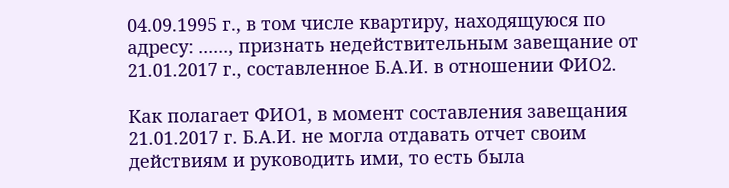04.09.1995 г., в том числе квартиру, находящуюся по адресу: ......, признать недействительным завещание от 21.01.2017 г., составленное Б.А.И. в отношении ФИО2.

Как полагает ФИО1, в момент составления завещания 21.01.2017 г. Б.А.И. не могла отдавать отчет своим действиям и руководить ими, то есть была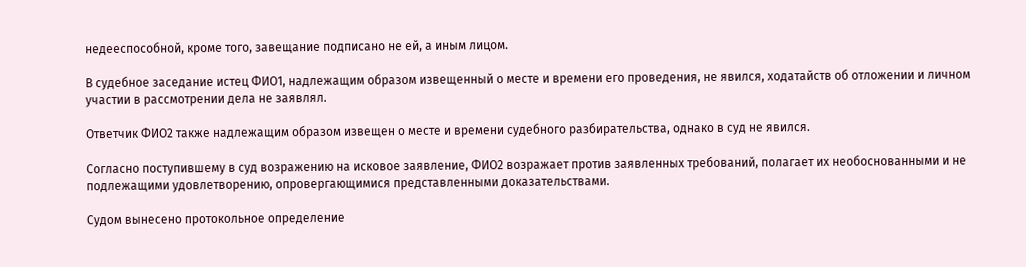недееспособной, кроме того, завещание подписано не ей, а иным лицом.

В судебное заседание истец ФИО1, надлежащим образом извещенный о месте и времени его проведения, не явился, ходатайств об отложении и личном участии в рассмотрении дела не заявлял.

Ответчик ФИО2 также надлежащим образом извещен о месте и времени судебного разбирательства, однако в суд не явился.

Согласно поступившему в суд возражению на исковое заявление, ФИО2 возражает против заявленных требований, полагает их необоснованными и не подлежащими удовлетворению, опровергающимися представленными доказательствами.

Судом вынесено протокольное определение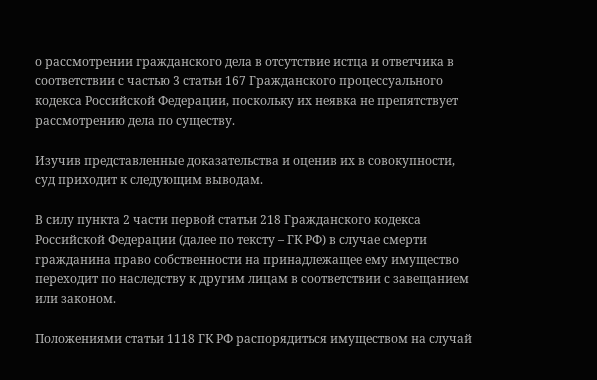о рассмотрении гражданского дела в отсутствие истца и ответчика в соответствии с частью 3 статьи 167 Гражданского процессуального кодекса Российской Федерации, поскольку их неявка не препятствует рассмотрению дела по существу.

Изучив представленные доказательства и оценив их в совокупности, суд приходит к следующим выводам.

В силу пункта 2 части первой статьи 218 Гражданского кодекса Российской Федерации (далее по тексту – ГК РФ) в случае смерти гражданина право собственности на принадлежащее ему имущество переходит по наследству к другим лицам в соответствии с завещанием или законом.

Положениями статьи 1118 ГК РФ распорядиться имуществом на случай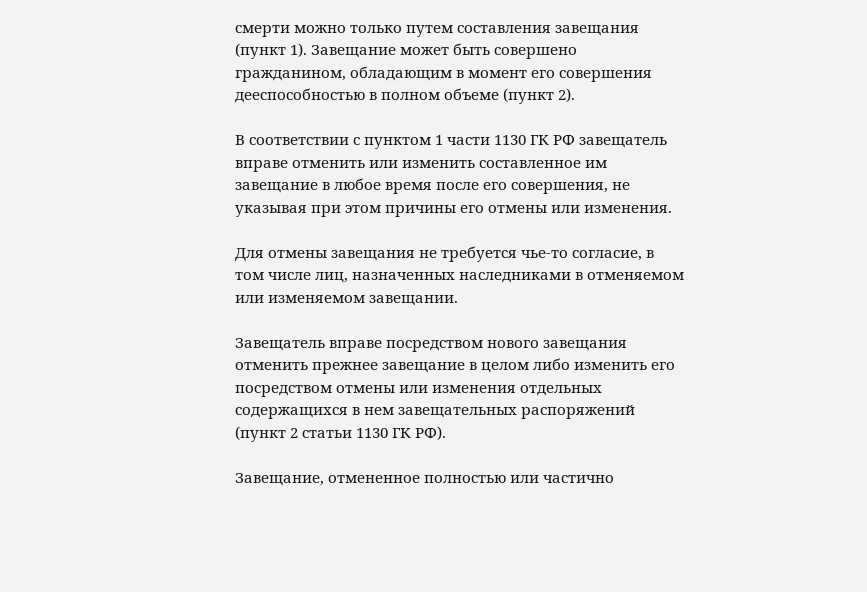смерти можно только путем составления завещания (пункт 1). Завещание может быть совершено гражданином, обладающим в момент его совершения дееспособностью в полном объеме (пункт 2).

В соответствии с пунктом 1 части 1130 ГК РФ завещатель вправе отменить или изменить составленное им завещание в любое время после его совершения, не указывая при этом причины его отмены или изменения.

Для отмены завещания не требуется чье-то согласие, в том числе лиц, назначенных наследниками в отменяемом или изменяемом завещании.

Завещатель вправе посредством нового завещания отменить прежнее завещание в целом либо изменить его посредством отмены или изменения отдельных содержащихся в нем завещательных распоряжений (пункт 2 статьи 1130 ГК РФ).

Завещание, отмененное полностью или частично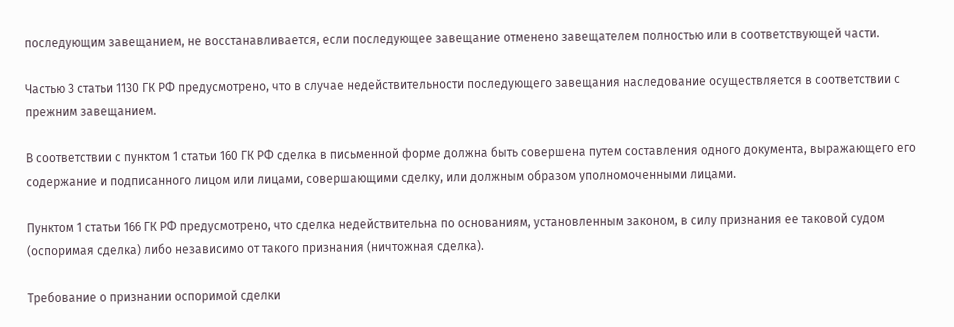последующим завещанием, не восстанавливается, если последующее завещание отменено завещателем полностью или в соответствующей части.

Частью 3 статьи 1130 ГК РФ предусмотрено, что в случае недействительности последующего завещания наследование осуществляется в соответствии с прежним завещанием.

В соответствии с пунктом 1 статьи 160 ГК РФ сделка в письменной форме должна быть совершена путем составления одного документа, выражающего его содержание и подписанного лицом или лицами, совершающими сделку, или должным образом уполномоченными лицами.

Пунктом 1 статьи 166 ГК РФ предусмотрено, что сделка недействительна по основаниям, установленным законом, в силу признания ее таковой судом (оспоримая сделка) либо независимо от такого признания (ничтожная сделка).

Требование о признании оспоримой сделки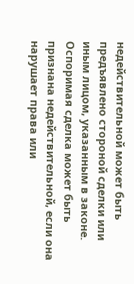недействительной может быть предъявлено стороной сделки или иным лицом, указанным в законе. Оспоримая сделка может быть признана недействительной, если она нарушает права или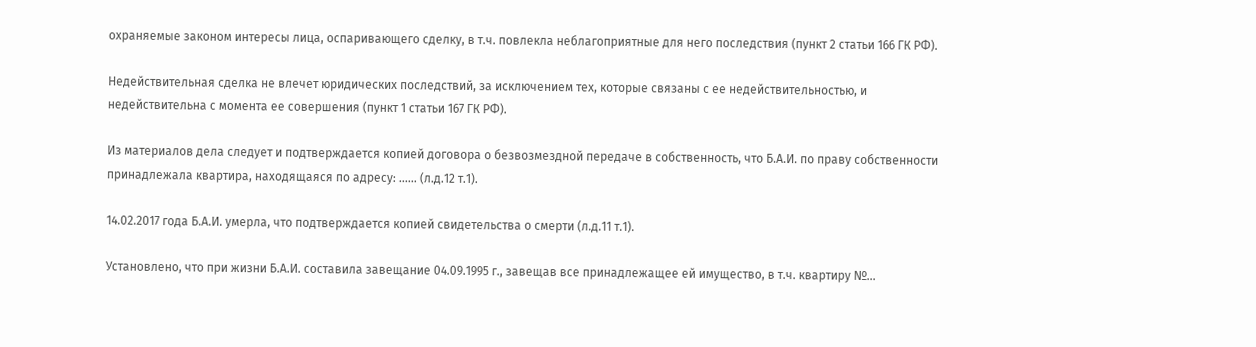охраняемые законом интересы лица, оспаривающего сделку, в т.ч. повлекла неблагоприятные для него последствия (пункт 2 статьи 166 ГК РФ).

Недействительная сделка не влечет юридических последствий, за исключением тех, которые связаны с ее недействительностью, и недействительна с момента ее совершения (пункт 1 статьи 167 ГК РФ).

Из материалов дела следует и подтверждается копией договора о безвозмездной передаче в собственность, что Б.А.И. по праву собственности принадлежала квартира, находящаяся по адресу: ...... (л.д.12 т.1).

14.02.2017 года Б.А.И. умерла, что подтверждается копией свидетельства о смерти (л.д.11 т.1).

Установлено, что при жизни Б.А.И. составила завещание 04.09.1995 г., завещав все принадлежащее ей имущество, в т.ч. квартиру №...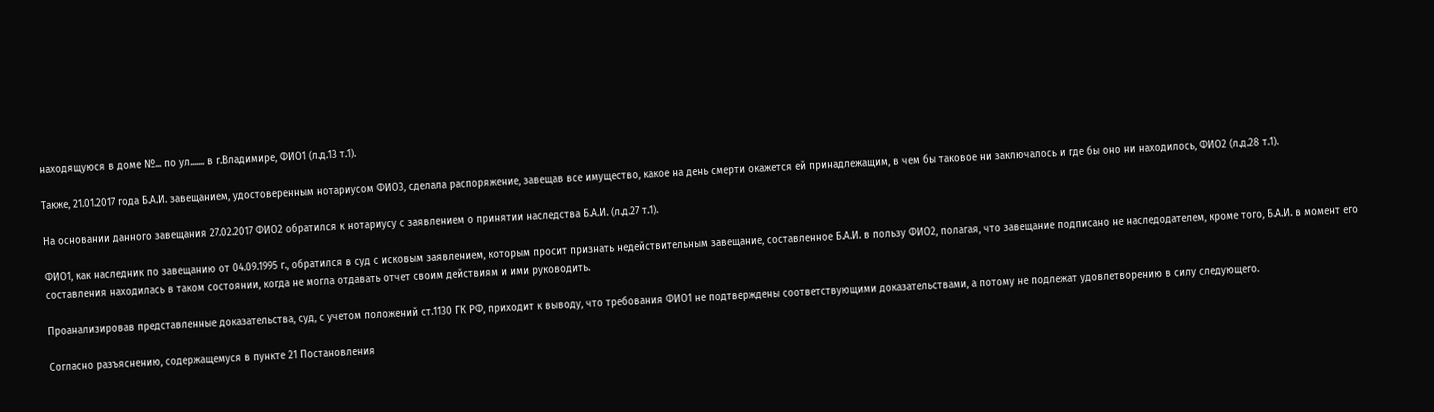находящуюся в доме №... по ул....... в г.Владимире, ФИО1 (л.д.13 т.1).

Также, 21.01.2017 года Б.А.И. завещанием, удостоверенным нотариусом ФИО3, сделала распоряжение, завещав все имущество, какое на день смерти окажется ей принадлежащим, в чем бы таковое ни заключалось и где бы оно ни находилось, ФИО2 (л.д.28 т.1).

На основании данного завещания 27.02.2017 ФИО2 обратился к нотариусу с заявлением о принятии наследства Б.А.И. (л.д.27 т.1).

ФИО1, как наследник по завещанию от 04.09.1995 г., обратился в суд с исковым заявлением, которым просит признать недействительным завещание, составленное Б.А.И. в пользу ФИО2, полагая, что завещание подписано не наследодателем, кроме того, Б.А.И. в момент его составления находилась в таком состоянии, когда не могла отдавать отчет своим действиям и ими руководить.

Проанализировав представленные доказательства, суд, с учетом положений ст.1130 ГК РФ, приходит к выводу, что требования ФИО1 не подтверждены соответствующими доказательствами, а потому не подлежат удовлетворению в силу следующего.

Согласно разъяснению, содержащемуся в пункте 21 Постановления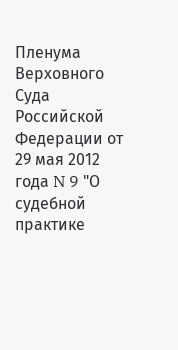Пленума Верховного Суда Российской Федерации от 29 мая 2012 года N 9 "О судебной практике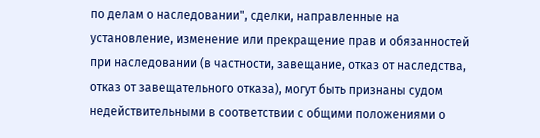по делам о наследовании", сделки, направленные на установление, изменение или прекращение прав и обязанностей при наследовании (в частности, завещание, отказ от наследства, отказ от завещательного отказа), могут быть признаны судом недействительными в соответствии с общими положениями о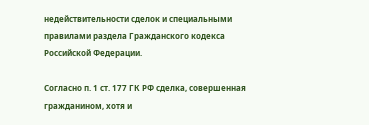недействительности сделок и специальными правилами раздела Гражданского кодекса Российской Федерации.

Согласно п. 1 ст. 177 ГК РФ сделка, совершенная гражданином, хотя и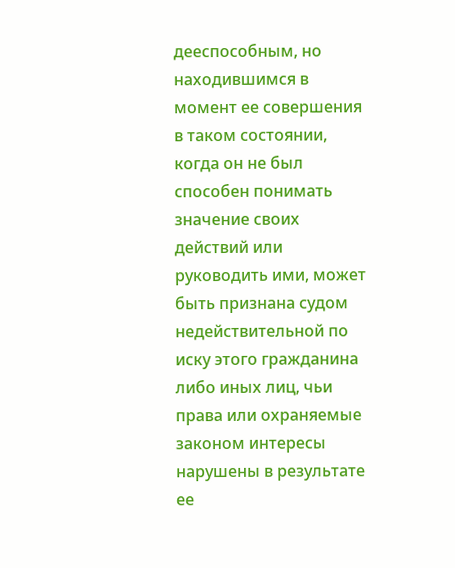дееспособным, но находившимся в момент ее совершения в таком состоянии, когда он не был способен понимать значение своих действий или руководить ими, может быть признана судом недействительной по иску этого гражданина либо иных лиц, чьи права или охраняемые законом интересы нарушены в результате ее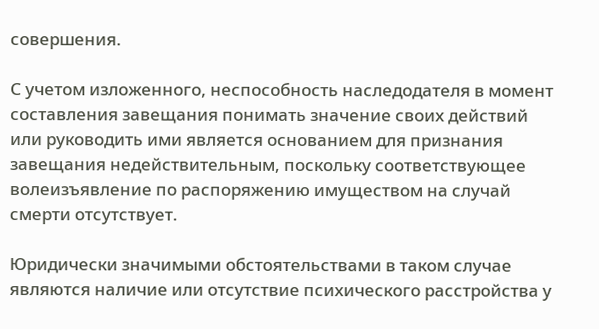совершения.

С учетом изложенного, неспособность наследодателя в момент составления завещания понимать значение своих действий или руководить ими является основанием для признания завещания недействительным, поскольку соответствующее волеизъявление по распоряжению имуществом на случай смерти отсутствует.

Юридически значимыми обстоятельствами в таком случае являются наличие или отсутствие психического расстройства у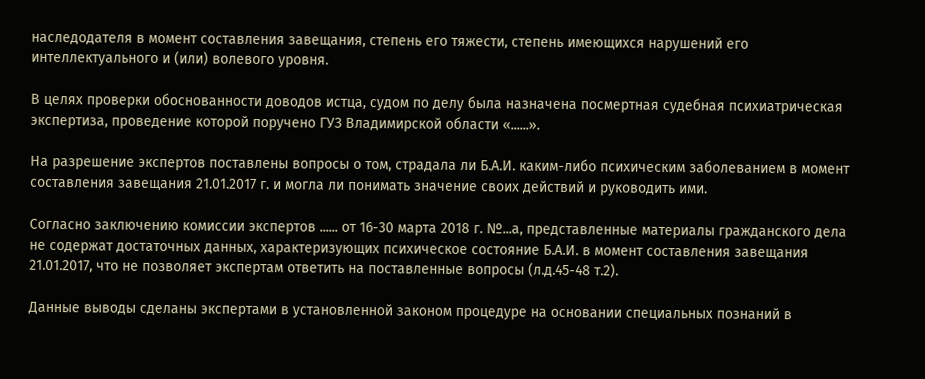наследодателя в момент составления завещания, степень его тяжести, степень имеющихся нарушений его интеллектуального и (или) волевого уровня.

В целях проверки обоснованности доводов истца, судом по делу была назначена посмертная судебная психиатрическая экспертиза, проведение которой поручено ГУЗ Владимирской области «......».

На разрешение экспертов поставлены вопросы о том, страдала ли Б.А.И. каким-либо психическим заболеванием в момент составления завещания 21.01.2017 г. и могла ли понимать значение своих действий и руководить ими.

Согласно заключению комиссии экспертов ...... от 16-30 марта 2018 г. №...а, представленные материалы гражданского дела не содержат достаточных данных, характеризующих психическое состояние Б.А.И. в момент составления завещания 21.01.2017, что не позволяет экспертам ответить на поставленные вопросы (л.д.45-48 т.2).

Данные выводы сделаны экспертами в установленной законом процедуре на основании специальных познаний в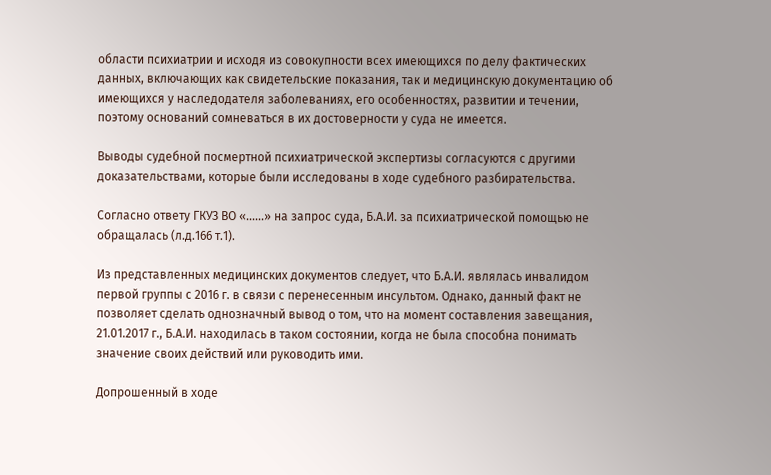области психиатрии и исходя из совокупности всех имеющихся по делу фактических данных, включающих как свидетельские показания, так и медицинскую документацию об имеющихся у наследодателя заболеваниях, его особенностях, развитии и течении, поэтому оснований сомневаться в их достоверности у суда не имеется.

Выводы судебной посмертной психиатрической экспертизы согласуются с другими доказательствами, которые были исследованы в ходе судебного разбирательства.

Согласно ответу ГКУЗ ВО «......» на запрос суда, Б.А.И. за психиатрической помощью не обращалась (л.д.166 т.1).

Из представленных медицинских документов следует, что Б.А.И. являлась инвалидом первой группы с 2016 г. в связи с перенесенным инсультом. Однако, данный факт не позволяет сделать однозначный вывод о том, что на момент составления завещания, 21.01.2017 г., Б.А.И. находилась в таком состоянии, когда не была способна понимать значение своих действий или руководить ими.

Допрошенный в ходе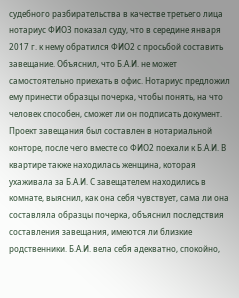судебного разбирательства в качестве третьего лица нотариус ФИО3 показал суду, что в середине января 2017 г. к нему обратился ФИО2 с просьбой составить завещание. Объяснил, что Б.А.И. не может самостоятельно приехать в офис. Нотариус предложил ему принести образцы почерка, чтобы понять, на что человек способен, сможет ли он подписать документ. Проект завещания был составлен в нотариальной конторе, после чего вместе со ФИО2 поехали к Б.А.И. В квартире также находилась женщина, которая ухаживала за Б.А.И. С завещателем находились в комнате, выяснил, как она себя чувствует, сама ли она составляла образцы почерка, объяснил последствия составления завещания, имеются ли близкие родственники. Б.А.И. вела себя адекватно, спокойно,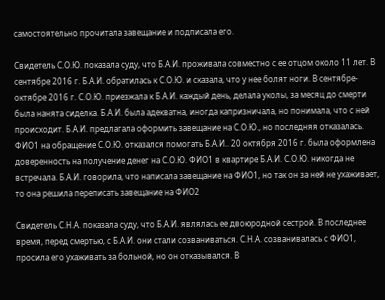самостоятельно прочитала завещание и подписала его.

Свидетель С.О.Ю. показала суду, что Б.А.И. проживала совместно с ее отцом около 11 лет. В сентябре 2016 г. Б.А.И. обратилась к С.О.Ю. и сказала, что у нее болят ноги. В сентябре-октябре 2016 г. С.О.Ю. приезжала к Б.А.И. каждый день, делала уколы, за месяц до смерти была нанята сиделка. Б.А.И. была адекватна, иногда капризничала, но понимала, что с ней происходит. Б.А.И. предлагала оформить завещание на С.О.Ю., но последняя отказалась. ФИО1 на обращение С.О.Ю. отказался помогать Б.А.И.. 20 октября 2016 г. была оформлена доверенность на получение денег на С.О.Ю. ФИО1 в квартире Б.А.И. С.О.Ю. никогда не встречала. Б.А.И. говорила, что написала завещание на ФИО1, но так он за ней не ухаживает, то она решила переписать завещание на ФИО2

Свидетель С.Н.А. показала суду, что Б.А.И. являлась ее двоюродной сестрой. В последнее время, перед смертью, с Б.А.И. они стали созваниваться. С.Н.А. созванивалась с ФИО1, просила его ухаживать за больной, но он отказывался. В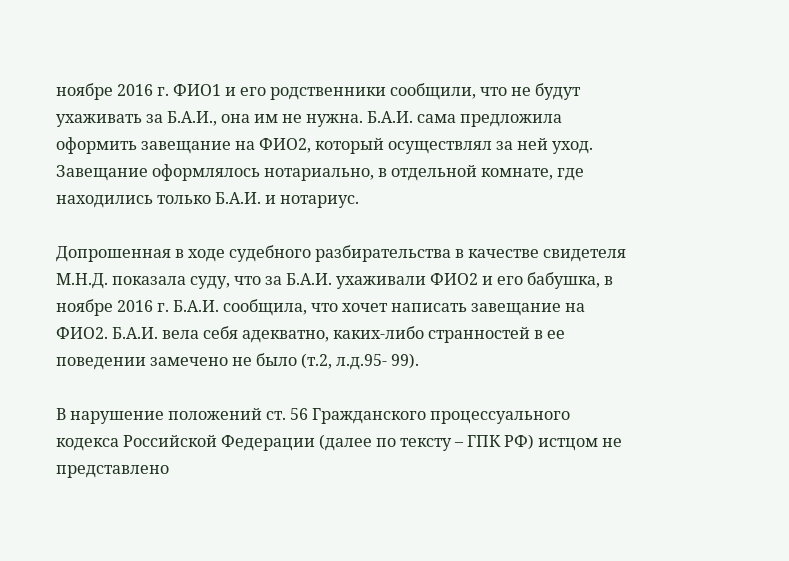ноябре 2016 г. ФИО1 и его родственники сообщили, что не будут ухаживать за Б.А.И., она им не нужна. Б.А.И. сама предложила оформить завещание на ФИО2, который осуществлял за ней уход. Завещание оформлялось нотариально, в отдельной комнате, где находились только Б.А.И. и нотариус.

Допрошенная в ходе судебного разбирательства в качестве свидетеля М.Н.Д. показала суду, что за Б.А.И. ухаживали ФИО2 и его бабушка, в ноябре 2016 г. Б.А.И. сообщила, что хочет написать завещание на ФИО2. Б.А.И. вела себя адекватно, каких-либо странностей в ее поведении замечено не было (т.2, л.д.95- 99).

В нарушение положений ст. 56 Гражданского процессуального кодекса Российской Федерации (далее по тексту – ГПК РФ) истцом не представлено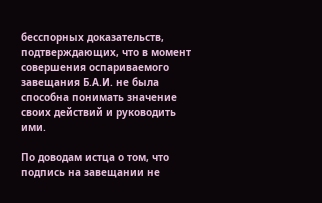бесспорных доказательств, подтверждающих, что в момент совершения оспариваемого завещания Б.А.И. не была способна понимать значение своих действий и руководить ими.

По доводам истца о том, что подпись на завещании не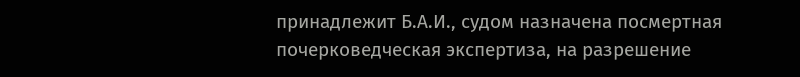принадлежит Б.А.И., судом назначена посмертная почерковедческая экспертиза, на разрешение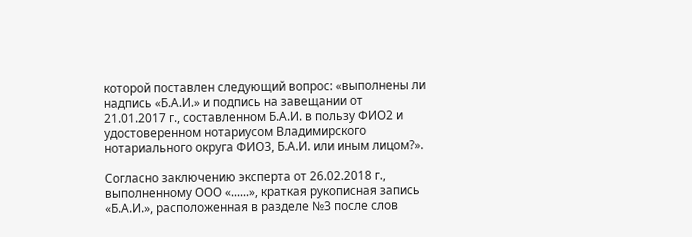которой поставлен следующий вопрос: «выполнены ли надпись «Б.А.И.» и подпись на завещании от 21.01.2017 г., составленном Б.А.И. в пользу ФИО2 и удостоверенном нотариусом Владимирского нотариального округа ФИО3, Б.А.И. или иным лицом?».

Согласно заключению эксперта от 26.02.2018 г., выполненному ООО «......», краткая рукописная запись «Б.А.И.», расположенная в разделе №3 после слов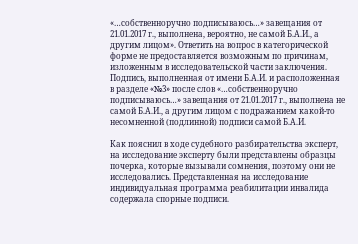«…собственноручно подписываюсь…» завещания от 21.01.2017 г., выполнена, вероятно, не самой Б.А.И., а другим лицом». Ответить на вопрос в категорической форме не предоставляется возможным по причинам, изложенным в исследовательской части заключения. Подпись, выполненная от имени Б.А.И. и расположенная в разделе «№3» после слов «…собственноручно подписываюсь…» завещания от 21.01.2017 г., выполнена не самой Б.А.И., а другим лицом с подражанием какой-то несомненной (подлинной) подписи самой Б.А.И.

Как пояснил в ходе судебного разбирательства эксперт, на исследование эксперту были представлены образцы почерка, которые вызывали сомнения, поэтому они не исследовались. Представленная на исследование индивидуальная программа реабилитации инвалида содержала спорные подписи.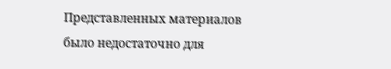Представленных материалов было недостаточно для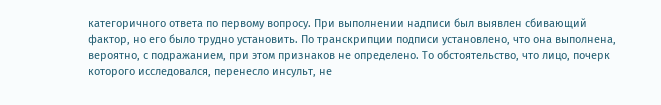категоричного ответа по первому вопросу. При выполнении надписи был выявлен сбивающий фактор, но его было трудно установить. По транскрипции подписи установлено, что она выполнена, вероятно, с подражанием, при этом признаков не определено. То обстоятельство, что лицо, почерк которого исследовался, перенесло инсульт, не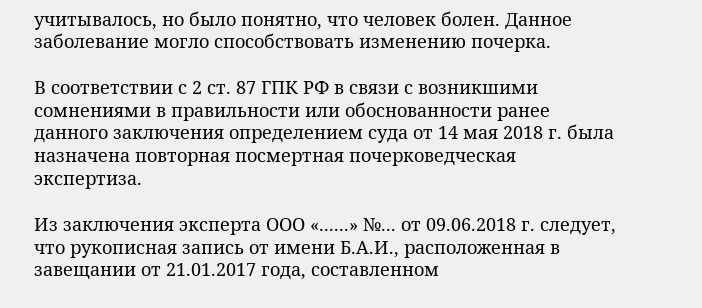учитывалось, но было понятно, что человек болен. Данное заболевание могло способствовать изменению почерка.

В соответствии с 2 ст. 87 ГПК РФ в связи с возникшими сомнениями в правильности или обоснованности ранее данного заключения определением суда от 14 мая 2018 г. была назначена повторная посмертная почерковедческая экспертиза.

Из заключения эксперта ООО «......» №... от 09.06.2018 г. следует, что рукописная запись от имени Б.А.И., расположенная в завещании от 21.01.2017 года, составленном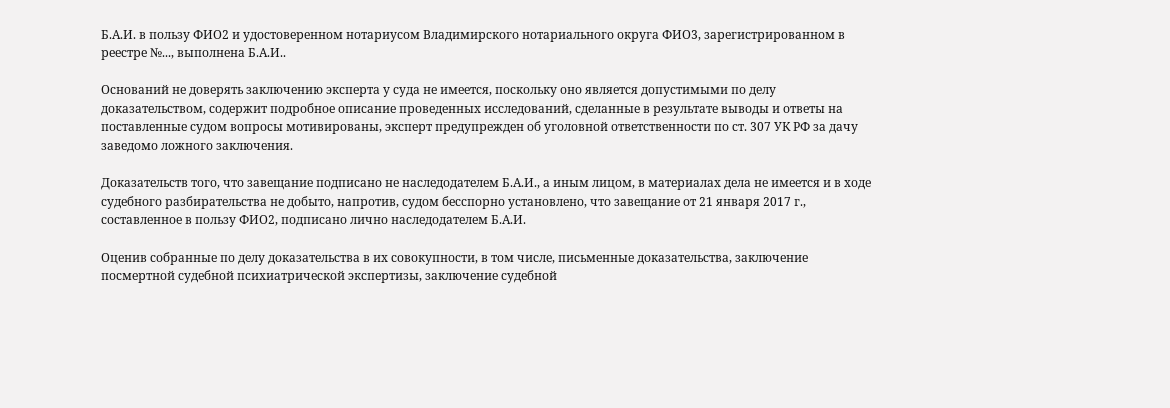Б.А.И. в пользу ФИО2 и удостоверенном нотариусом Владимирского нотариального округа ФИО3, зарегистрированном в реестре №..., выполнена Б.А.И..

Оснований не доверять заключению эксперта у суда не имеется, поскольку оно является допустимыми по делу доказательством, содержит подробное описание проведенных исследований, сделанные в результате выводы и ответы на поставленные судом вопросы мотивированы, эксперт предупрежден об уголовной ответственности по ст. 307 УК РФ за дачу заведомо ложного заключения.

Доказательств того, что завещание подписано не наследодателем Б.А.И., а иным лицом, в материалах дела не имеется и в ходе судебного разбирательства не добыто, напротив, судом бесспорно установлено, что завещание от 21 января 2017 г., составленное в пользу ФИО2, подписано лично наследодателем Б.А.И.

Оценив собранные по делу доказательства в их совокупности, в том числе, письменные доказательства, заключение посмертной судебной психиатрической экспертизы, заключение судебной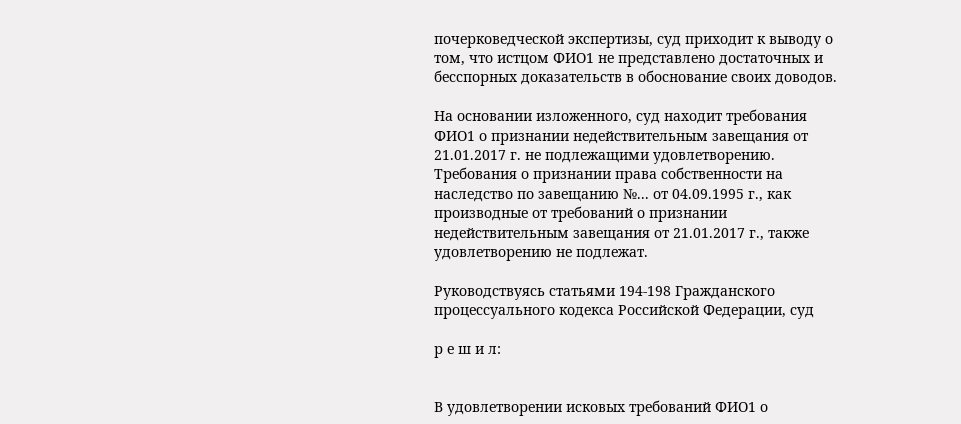почерковедческой экспертизы, суд приходит к выводу о том, что истцом ФИО1 не представлено достаточных и бесспорных доказательств в обоснование своих доводов.

На основании изложенного, суд находит требования ФИО1 о признании недействительным завещания от 21.01.2017 г. не подлежащими удовлетворению. Требования о признании права собственности на наследство по завещанию №... от 04.09.1995 г., как производные от требований о признании недействительным завещания от 21.01.2017 г., также удовлетворению не подлежат.

Руководствуясь статьями 194-198 Гражданского процессуального кодекса Российской Федерации, суд

р е ш и л:


В удовлетворении исковых требований ФИО1 о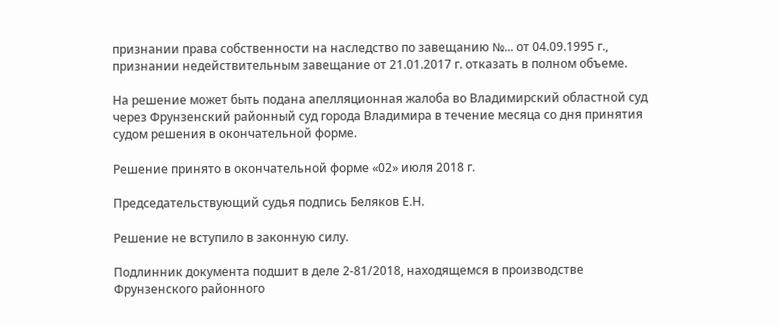признании права собственности на наследство по завещанию №... от 04.09.1995 г., признании недействительным завещание от 21.01.2017 г. отказать в полном объеме.

На решение может быть подана апелляционная жалоба во Владимирский областной суд через Фрунзенский районный суд города Владимира в течение месяца со дня принятия судом решения в окончательной форме.

Решение принято в окончательной форме «02» июля 2018 г.

Председательствующий судья подпись Беляков Е.Н.

Решение не вступило в законную силу.

Подлинник документа подшит в деле 2-81/2018, находящемся в производстве Фрунзенского районного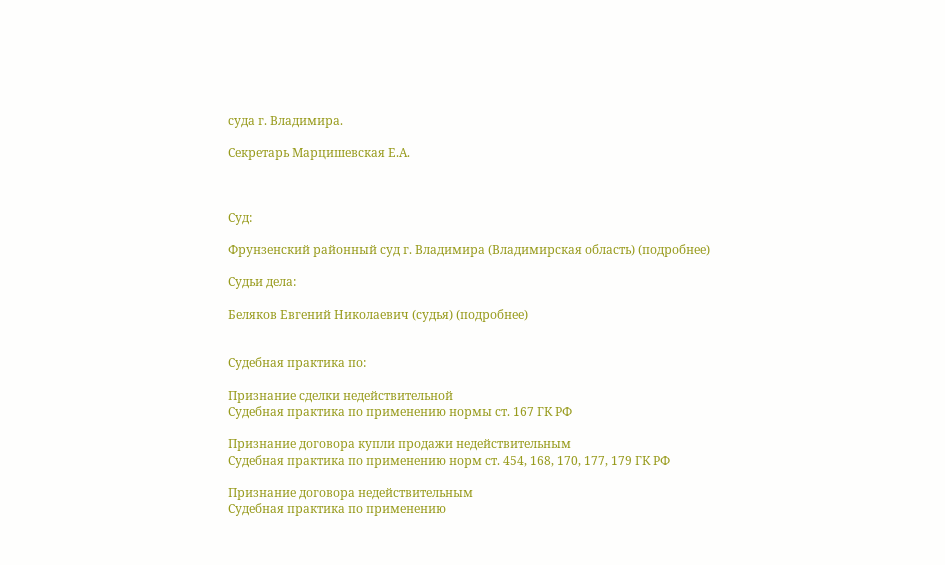суда г. Владимира.

Секретарь Марцишевская Е.А.



Суд:

Фрунзенский районный суд г. Владимира (Владимирская область) (подробнее)

Судьи дела:

Беляков Евгений Николаевич (судья) (подробнее)


Судебная практика по:

Признание сделки недействительной
Судебная практика по применению нормы ст. 167 ГК РФ

Признание договора купли продажи недействительным
Судебная практика по применению норм ст. 454, 168, 170, 177, 179 ГК РФ

Признание договора недействительным
Судебная практика по применению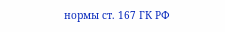нормы ст. 167 ГК РФ